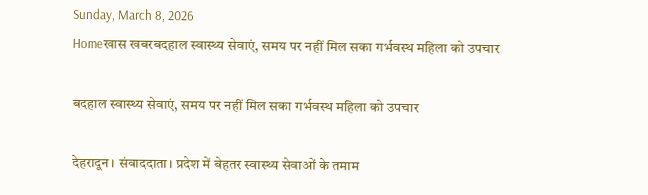Sunday, March 8, 2026
Homeखास खबरबदहाल स्वास्थ्य सेवाएं, समय पर नहीं मिल सका गर्भवस्थ महिला को उपचार

बदहाल स्वास्थ्य सेवाएं, समय पर नहीं मिल सका गर्भवस्थ महिला को उपचार

देहरादून। संवाददाता। प्रदेश में बेहतर स्वास्थ्य सेवाओं के तमाम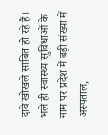दावे खोखले साबित हो रहे हैं। भले ही स्वास्थ्य सुविधाओं के नाम पर प्रदेश में बड़ी संख्या में अस्पताल,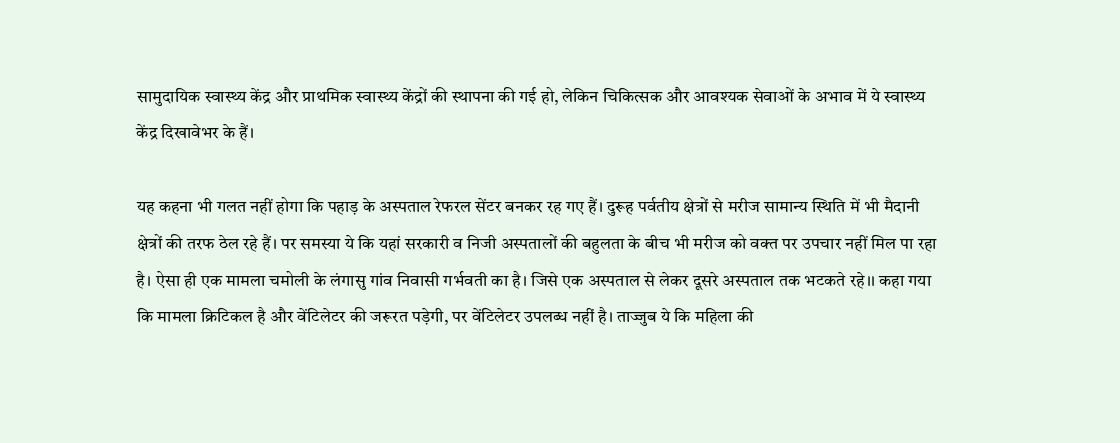सामुदायिक स्वास्थ्य केंद्र और प्राथमिक स्वास्थ्य केंद्रों की स्थापना की गई हो, लेकिन चिकित्सक और आवश्यक सेवाओं के अभाव में ये स्वास्थ्य केंद्र दिखावेभर के हैं।

यह कहना भी गलत नहीं होगा कि पहाड़ के अस्पताल रेफरल सेंटर बनकर रह गए हैं। दुरूह पर्वतीय क्षेत्रों से मरीज सामान्य स्थिति में भी मैदानी क्षेत्रों की तरफ ठेल रहे हैं। पर समस्या ये कि यहां सरकारी व निजी अस्पतालों की बहुलता के बीच भी मरीज को वक्त पर उपचार नहीं मिल पा रहा है। ऐसा ही एक मामला चमोली के लंगासु गांव निवासी गर्भवती का है। जिसे एक अस्पताल से लेकर दूसरे अस्पताल तक भटकते रहे।। कहा गया कि मामला क्रिटिकल है और वेंटिलेटर की जरूरत पड़ेगी, पर वेंटिलेटर उपलब्ध नहीं है। ताज्जुब ये कि महिला की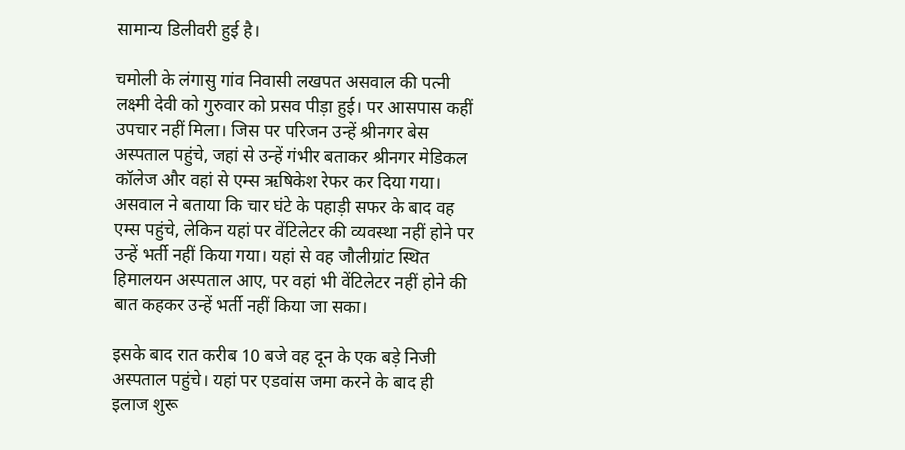सामान्य डिलीवरी हुई है।

चमोली के लंगासु गांव निवासी लखपत असवाल की पत्नी लक्ष्मी देवी को गुरुवार को प्रसव पीड़ा हुई। पर आसपास कहीं उपचार नहीं मिला। जिस पर परिजन उन्हें श्रीनगर बेस अस्पताल पहुंचे, जहां से उन्हें गंभीर बताकर श्रीनगर मेडिकल कॉलेज और वहां से एम्स ऋषिकेश रेफर कर दिया गया। असवाल ने बताया कि चार घंटे के पहाड़ी सफर के बाद वह एम्स पहुंचे, लेकिन यहां पर वेंटिलेटर की व्यवस्था नहीं होने पर उन्हें भर्ती नहीं किया गया। यहां से वह जौलीग्रांट स्थित हिमालयन अस्पताल आए, पर वहां भी वेंटिलेटर नहीं होने की बात कहकर उन्हें भर्ती नहीं किया जा सका।

इसके बाद रात करीब 10 बजे वह दून के एक बड़े निजी अस्पताल पहुंचे। यहां पर एडवांस जमा करने के बाद ही इलाज शुरू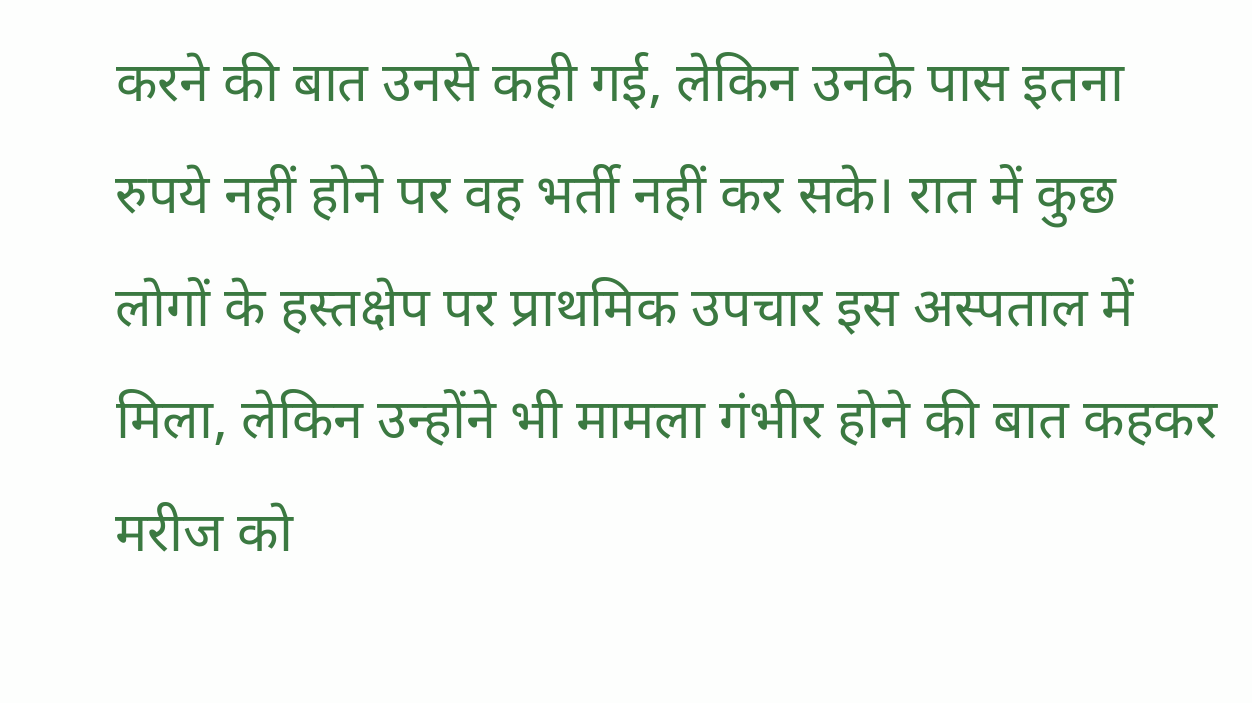करने की बात उनसे कही गई, लेकिन उनके पास इतना रुपये नहीं होने पर वह भर्ती नहीं कर सके। रात में कुछ लोगों के हस्तक्षेप पर प्राथमिक उपचार इस अस्पताल में मिला, लेकिन उन्होंने भी मामला गंभीर होने की बात कहकर मरीज को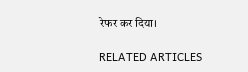रेफर कर दिया।

RELATED ARTICLES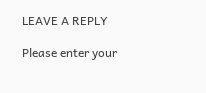LEAVE A REPLY

Please enter your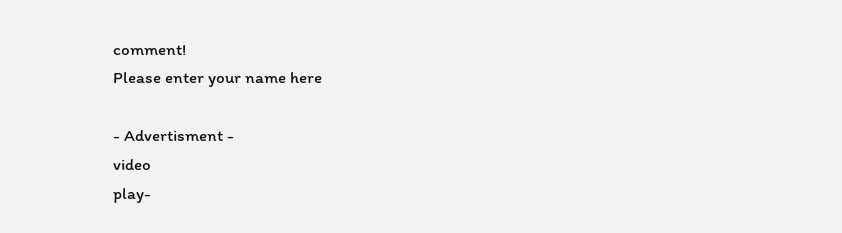comment!
Please enter your name here

- Advertisment -
video
play-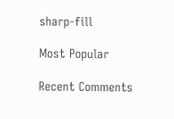sharp-fill

Most Popular

Recent Comments